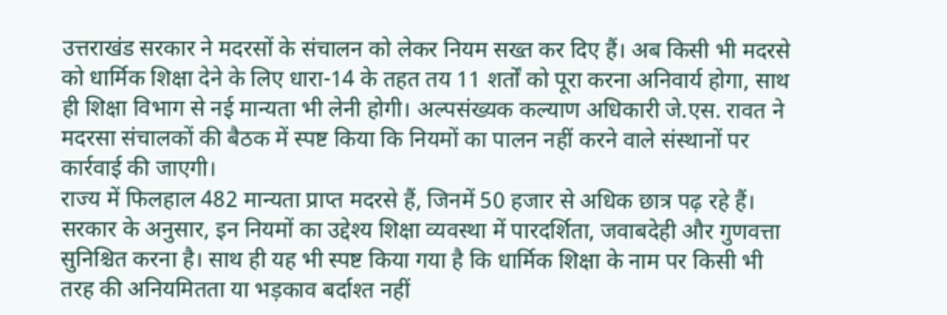उत्तराखंड सरकार ने मदरसों के संचालन को लेकर नियम सख्त कर दिए हैं। अब किसी भी मदरसे को धार्मिक शिक्षा देने के लिए धारा-14 के तहत तय 11 शर्तों को पूरा करना अनिवार्य होगा, साथ ही शिक्षा विभाग से नई मान्यता भी लेनी होगी। अल्पसंख्यक कल्याण अधिकारी जे.एस. रावत ने मदरसा संचालकों की बैठक में स्पष्ट किया कि नियमों का पालन नहीं करने वाले संस्थानों पर कार्रवाई की जाएगी।
राज्य में फिलहाल 482 मान्यता प्राप्त मदरसे हैं, जिनमें 50 हजार से अधिक छात्र पढ़ रहे हैं। सरकार के अनुसार, इन नियमों का उद्देश्य शिक्षा व्यवस्था में पारदर्शिता, जवाबदेही और गुणवत्ता सुनिश्चित करना है। साथ ही यह भी स्पष्ट किया गया है कि धार्मिक शिक्षा के नाम पर किसी भी तरह की अनियमितता या भड़काव बर्दाश्त नहीं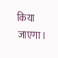किया जाएगा।